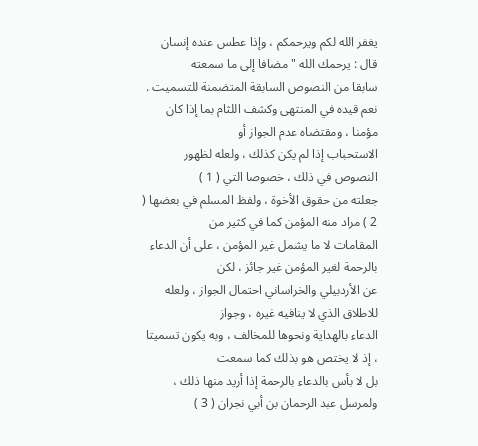يغفر الله لكم ويرحمكم ، وإذا عطس عنده إنسان قال : يرحمك الله " مضافا إلى ما سمعته
سابقا من النصوص السابقة المتضمنة للتسميت .
نعم قيده في المنتهى وكشف اللثام بما إذا كان مؤمنا ، ومقتضاه عدم الجواز أو
الاستحباب إذا لم يكن كذلك ، ولعله لظهور النصوص في ذلك ، خصوصا التي ( 1 )
جعلته من حقوق الأخوة ، ولفظ المسلم في بعضها ( 2 ) مراد منه المؤمن كما في كثير من
المقامات لا ما يشمل غير المؤمن ، على أن الدعاء بالرحمة لغير المؤمن غير جائز ، لكن
عن الأردبيلي والخراساني احتمال الجواز ، ولعله للاطلاق الذي لا ينافيه غيره ، وجواز
الدعاء بالهداية ونحوها للمخالف ، وبه يكون تسميتا ، إذ لا يختص هو بذلك كما سمعت
بل لا بأس بالدعاء بالرحمة إذا أريد منها ذلك ، ولمرسل عبد الرحمان بن أبي نجران ( 3 )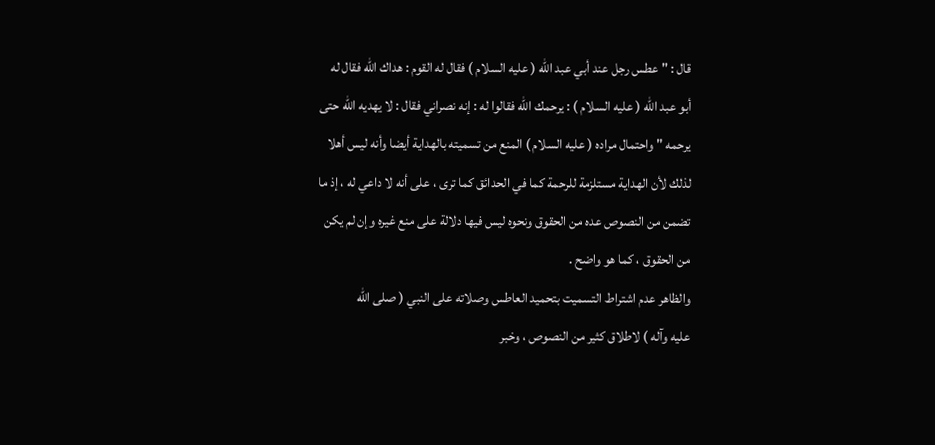قال : " عطس رجل عند أبي عبد الله ( عليه السلام ) فقال له القوم : هداك الله فقال له
أبو عبد الله ( عليه السلام ) : يرحمك الله فقالوا له : إنه نصراني فقال : لا يهديه الله حتى
يرحمه " واحتمال مراده ( عليه السلام ) المنع من تسميته بالهداية أيضا وأنه ليس أهلا
لذلك لأن الهداية مستلزمة للرحمة كما في الحدائق كما ترى ، على أنه لا داعي له ، إذ ما
تضمن من النصوص عده من الحقوق ونحوه ليس فيها دلالة على منع غيره وإن لم يكن
من الحقوق ، كما هو واضح .
والظاهر عدم اشتراط التسميت بتحميد العاطس وصلاته على النبي ( صلى الله
عليه وآله ) لاطلاق كثير من النصوص ، وخبر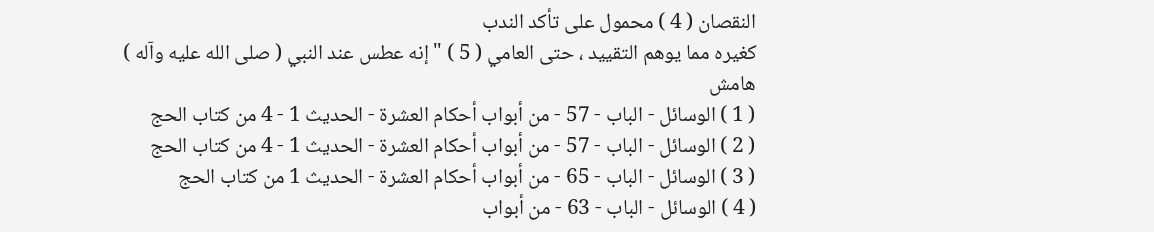النقصان ( 4 ) محمول على تأكد الندب
كغيره مما يوهم التقييد ، حتى العامي ( 5 ) " إنه عطس عند النبي ( صلى الله عليه وآله )
هامش
( 1 ) الوسائل - الباب - 57 - من أبواب أحكام العشرة - الحديث 1 - 4 من كتاب الحج
( 2 ) الوسائل - الباب - 57 - من أبواب أحكام العشرة - الحديث 1 - 4 من كتاب الحج
( 3 ) الوسائل - الباب - 65 - من أبواب أحكام العشرة - الحديث 1 من كتاب الحج
( 4 ) الوسائل - الباب - 63 - من أبواب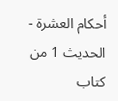أحكام العشرة - الحديث 1 من كتاب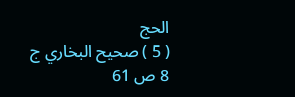الحج
( 5 ) صحيح البخاري ج 8 ص 61